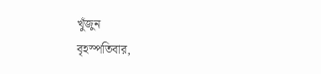খুঁজুন
বৃহস্পতিবার,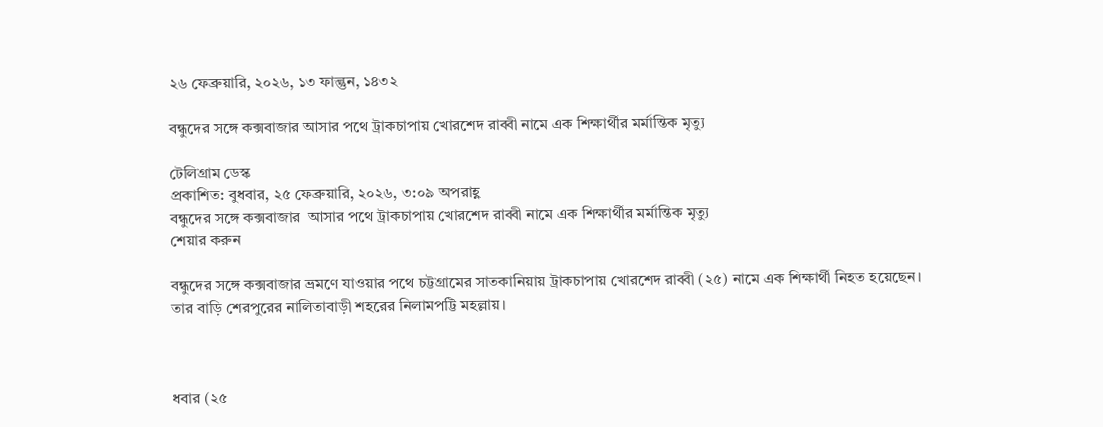২৬ ফেব্রুয়ারি, ২০২৬, ১৩ ফাল্গুন, ১৪৩২

বন্ধুদের সঙ্গে কক্সবাজার আসার পথে ট্রাকচাপায় খোরশেদ রাব্বী নামে এক শিক্ষার্থীর মর্মান্তিক মৃত্যু

টেলিগ্রাম ডেস্ক
প্রকাশিত: বুধবার, ২৫ ফেব্রুয়ারি, ২০২৬, ৩:০৯ অপরাহ্ণ
বন্ধুদের সঙ্গে কক্সবাজার  আসার পথে ট্রাকচাপায় খোরশেদ রাব্বী নামে এক শিক্ষার্থীর মর্মান্তিক মৃত্যু
শেয়ার করুন

বন্ধুদের সঙ্গে কক্সবাজার ভ্রমণে যাওয়ার পথে চট্টগ্রামের সাতকানিয়ায় ট্রাকচাপায় খোরশেদ রাব্বী (২৫) নামে এক শিক্ষার্থী নিহত হয়েছেন। তার বাড়ি শেরপুরের নালিতাবাড়ী শহরের নিলামপট্টি মহল্লায়।



ধবার (২৫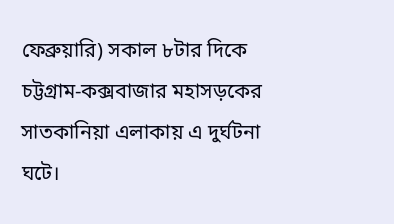ফেব্রুয়ারি) সকাল ৮টার দিকে চট্টগ্রাম-কক্সবাজার মহাসড়কের সাতকানিয়া এলাকায় এ দুর্ঘটনা ঘটে।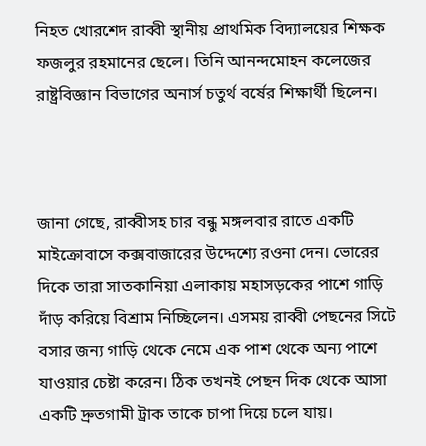নিহত খোরশেদ রাব্বী স্থানীয় প্রাথমিক বিদ্যালয়ের শিক্ষক ফজলুর রহমানের ছেলে। তিনি আনন্দমোহন কলেজের রাষ্ট্রবিজ্ঞান বিভাগের অনার্স চতুর্থ বর্ষের শিক্ষার্থী ছিলেন।



জানা গেছে, রাব্বীসহ চার বন্ধু মঙ্গলবার রাতে একটি মাইক্রোবাসে কক্সবাজারের উদ্দেশ্যে রওনা দেন। ভোরের দিকে তারা সাতকানিয়া এলাকায় মহাসড়কের পাশে গাড়ি দাঁড় করিয়ে বিশ্রাম নিচ্ছিলেন। এসময় রাব্বী পেছনের সিটে বসার জন্য গাড়ি থেকে নেমে এক পাশ থেকে অন্য পাশে যাওয়ার চেষ্টা করেন। ঠিক তখনই পেছন দিক থেকে আসা একটি দ্রুতগামী ট্রাক তাকে চাপা দিয়ে চলে যায়।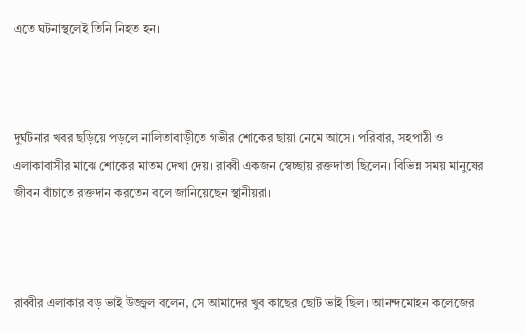এতে ঘটনাস্থলেই তিনি নিহত হন।



দুর্ঘটনার খবর ছড়িয়ে পড়লে নালিতাবাড়ীতে গভীর শোকের ছায়া নেমে আসে। পরিবার, সহপাঠী ও এলাকাবাসীর মাঝে শোকের মাতম দেখা দেয়। রাব্বী একজন স্বেচ্ছায় রক্তদাতা ছিলেন। বিভিন্ন সময় মানুষের জীবন বাঁচাতে রক্তদান করতেন বলে জানিয়েছেন স্থানীয়রা।



রাব্বীর এলাকার বড় ভাই উজ্জ্বল বলেন, সে আমাদের খুব কাছের ছোট ভাই ছিল। আনন্দমোহন কলেজের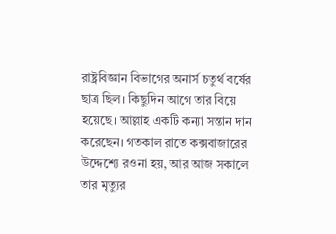রাষ্ট্রবিজ্ঞান বিভাগের অনার্স চতুর্থ বর্ষের ছাত্র ছিল। কিছুদিন আগে তার বিয়ে হয়েছে। আল্লাহ একটি কন্যা সন্তান দান করেছেন। গতকাল রাতে কক্সবাজারের উদ্দেশ্যে রওনা হয়, আর আজ সকালে তার মৃত্যুর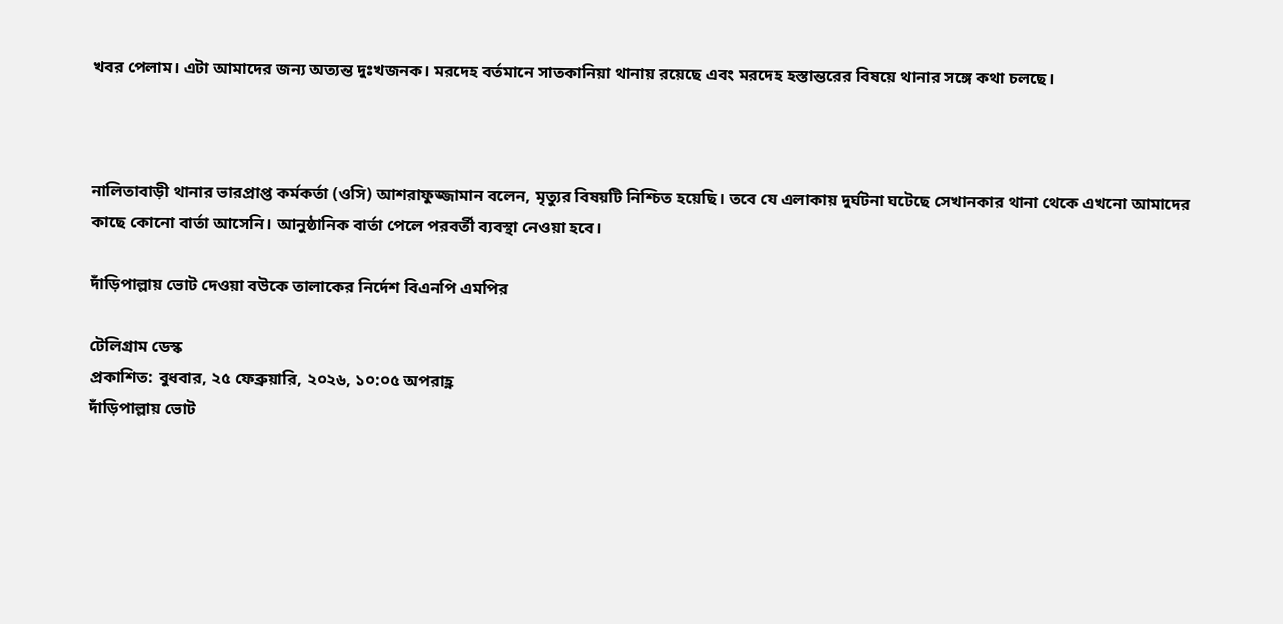খবর পেলাম। এটা আমাদের জন্য অত্যন্ত দুঃখজনক। মরদেহ বর্তমানে সাতকানিয়া থানায় রয়েছে এবং মরদেহ হস্তান্তরের বিষয়ে থানার সঙ্গে কথা চলছে।



নালিতাবাড়ী থানার ভারপ্রাপ্ত কর্মকর্তা (ওসি) আশরাফুজ্জামান বলেন, মৃত্যুর বিষয়টি নিশ্চিত হয়েছি। তবে যে এলাকায় দুর্ঘটনা ঘটেছে সেখানকার থানা থেকে এখনো আমাদের কাছে কোনো বার্তা আসেনি। আনুষ্ঠানিক বার্তা পেলে পরবর্তী ব্যবস্থা নেওয়া হবে।

দাঁড়িপাল্লায় ভোট দেওয়া বউকে তালাকের নির্দেশ বিএনপি এমপির

টেলিগ্রাম ডেস্ক
প্রকাশিত: বুধবার, ২৫ ফেব্রুয়ারি, ২০২৬, ১০:০৫ অপরাহ্ণ
দাঁড়িপাল্লায় ভোট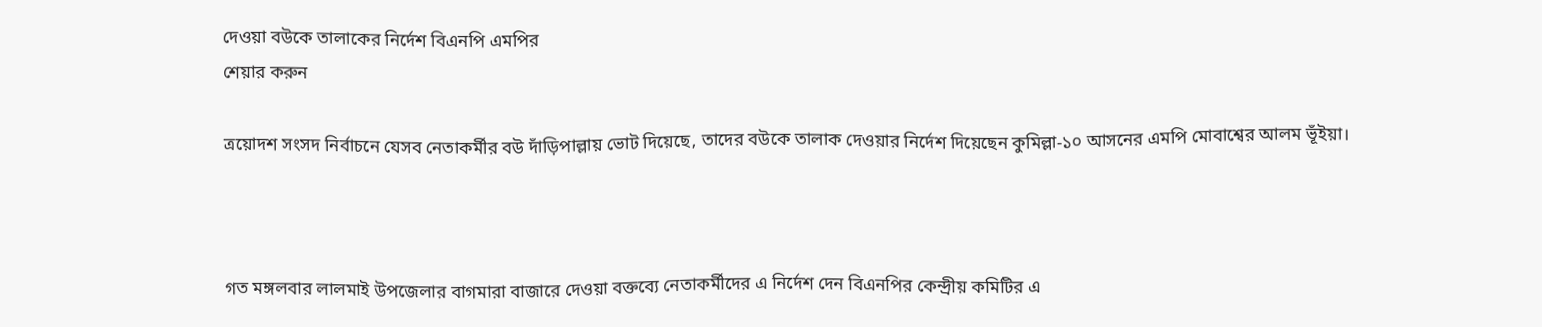দেওয়া বউকে তালাকের নির্দেশ বিএনপি এমপির
শেয়ার করুন

ত্রয়োদশ সংসদ নির্বাচনে যেসব নেতাকর্মীর বউ দাঁড়িপাল্লায় ভোট দিয়েছে, তাদের বউকে তালাক দেওয়ার নির্দেশ দিয়েছেন কুমিল্লা-১০ আসনের এমপি মোবাশ্বের আলম ভূঁইয়া।



গত মঙ্গলবার লালমাই উপজেলার বাগমারা বাজারে দেওয়া বক্তব্যে নেতাকর্মীদের এ নির্দেশ দেন বিএনপির কেন্দ্রীয় কমিটির এ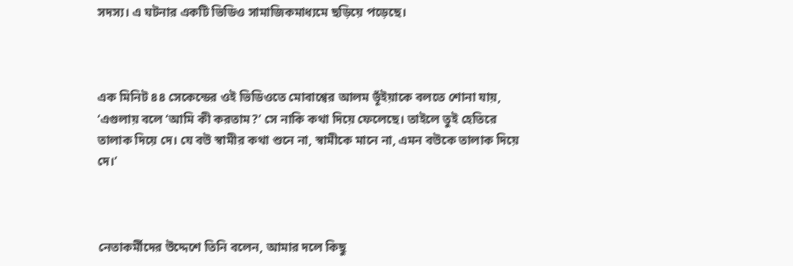সদস্য। এ ঘটনার একটি ভিডিও সামাজিকমাধ্যমে ছড়িয়ে পড়েছে।



এক মিনিট ৪৪ সেকেন্ডের ওই ভিডিওতে মোবাশ্বের আলম ভূঁইয়াকে বলতে শোনা যায়, ‘এগুলায় বলে ‘আমি কী করতাম?’ সে নাকি কথা দিয়ে ফেলেছে। তাইলে তুই হেতিরে তালাক দিয়ে দে। যে বউ স্বামীর কথা শুনে না, স্বামীকে মানে না, এমন বউকে তালাক দিয়ে দে।’



নেতাকর্মীদের উদ্দেশে তিনি বলেন, আমার দলে কিছু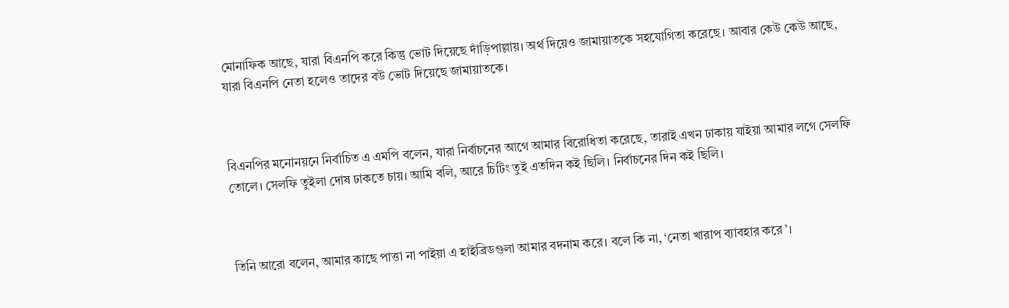মোনাফিক আছে, যারা বিএনপি করে কিন্তু ভোট দিয়েছে দাঁড়িপাল্লায়। অর্থ দিয়েও জামায়াতকে সহযোগিতা করেছে। আবার কেউ কেউ আছে, যারা বিএনপি নেতা হলেও তাদের বউ ভোট দিয়েছে জামায়াতকে।



বিএনপির মনোনয়নে নির্বাচিত এ এমপি বলেন, যারা নির্বাচনের আগে আমার বিরোধিতা করেছে, তারাই এখন ঢাকায় যাইয়া আমার লগে সেলফি তোলে। সেলফি তুইলা দোষ ঢাকতে চায়। আমি বলি, আরে চিটিং তুই এতদিন কই ছিলি। নির্বাচনের দিন কই ছিলি।



তিনি আরো বলেন, আমার কাছে পাত্তা না পাইয়া এ হাইব্রিডগুলা আমার বদনাম করে। বলে কি না, ‘নেতা খারাপ ব্যাবহার করে’।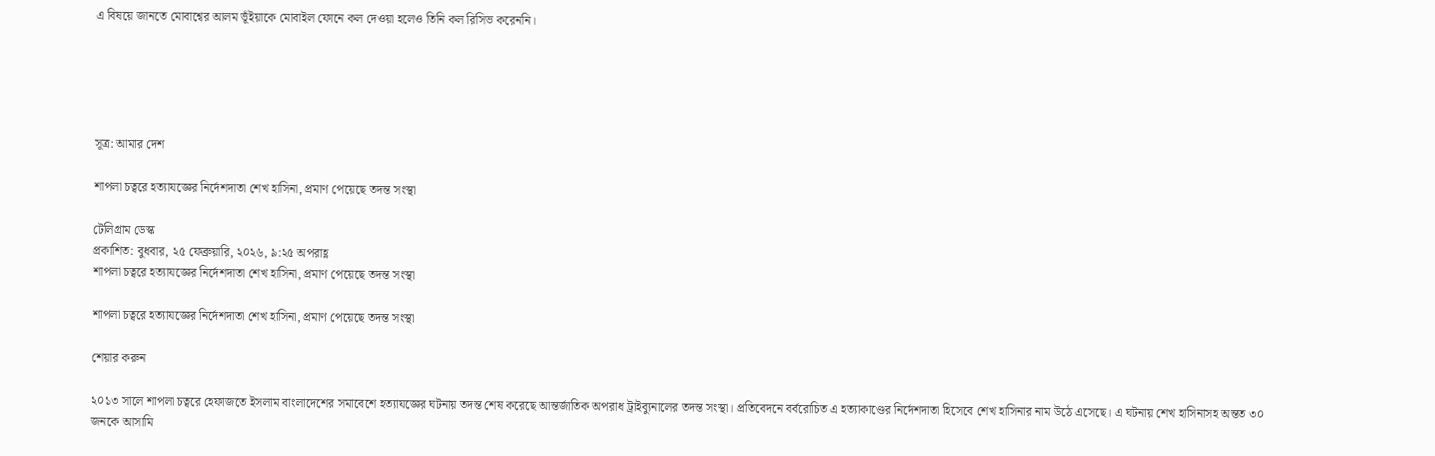এ বিষয়ে জানতে মোবাশ্বের আলম ভূঁইয়াকে মোবাইল ফোনে কল দেওয়া হলেও তিনি কল রিসিভ করেননি।





সূত্র: আমার দেশ

শাপলা চত্বরে হত্যাযজ্ঞের নির্দেশদাতা শেখ হাসিনা, প্রমাণ পেয়েছে তদন্ত সংস্থা

টেলিগ্রাম ডেস্ক
প্রকাশিত: বুধবার, ২৫ ফেব্রুয়ারি, ২০২৬, ৯:২৫ অপরাহ্ণ
শাপলা চত্বরে হত্যাযজ্ঞের নির্দেশদাতা শেখ হাসিনা, প্রমাণ পেয়েছে তদন্ত সংস্থা

শাপলা চত্বরে হত্যাযজ্ঞের নির্দেশদাতা শেখ হাসিনা, প্রমাণ পেয়েছে তদন্ত সংস্থা

শেয়ার করুন

২০১৩ সালে শাপলা চত্বরে হেফাজতে ইসলাম বাংলাদেশের সমাবেশে হত্যাযজ্ঞের ঘটনায় তদন্ত শেষ করেছে আন্তর্জাতিক অপরাধ ট্রাইব্যুনালের তদন্ত সংস্থা। প্রতিবেদনে বর্বরোচিত এ হত্যাকাণ্ডের নির্দেশদাতা হিসেবে শেখ হাসিনার নাম উঠে এসেছে। এ ঘটনায় শেখ হাসিনাসহ অন্তত ৩০ জনকে আসামি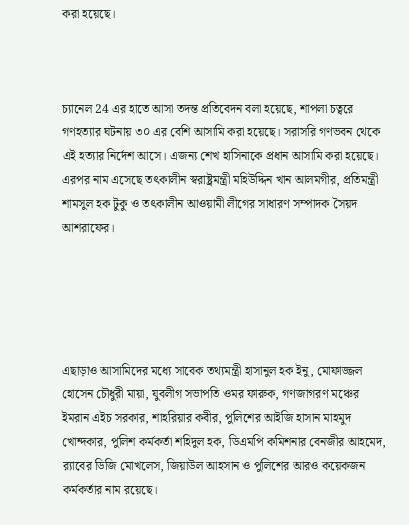করা হয়েছে।



চ্যানেল 24 এর হাতে আসা তদন্ত প্রতিবেদন বলা হয়েছে, শাপলা চত্বরে গণহত্যার ঘটনায় ৩০ এর বেশি আসামি করা হয়েছে। সরাসরি গণভবন থেকে এই হত্যার নির্দেশ আসে। এজন্য শেখ হাসিনাকে প্রধান আসামি করা হয়েছে। এরপর নাম এসেছে তৎকালীন স্বরাষ্ট্রমন্ত্রী মহিউদ্দিন খান আলমগীর, প্রতিমন্ত্রী শামসুল হক টুকু ও তৎকালীন আওয়ামী লীগের সাধারণ সম্পাদক সৈয়দ আশরাফের।





এছাড়াও আসামিদের মধ্যে সাবেক তথ্যমন্ত্রী হাসানুল হক ইনু, মোফাজ্জল হোসেন চৌধুরী মায়া, যুবলীগ সভাপতি ওমর ফারুক, গণজাগরণ মঞ্চের ইমরান এইচ সরকার, শাহরিয়ার কবীর, পুলিশের আইজি হাসান মাহমুদ খোন্দকার, পুলিশ কর্মকর্তা শহিদুল হক, ডিএমপি কমিশনার বেনজীর আহমেদ, র‍্যাবের ডিজি মোখলেস, জিয়াউল আহসান ও পুলিশের আরও কয়েকজন কর্মকর্তার নাম রয়েছে।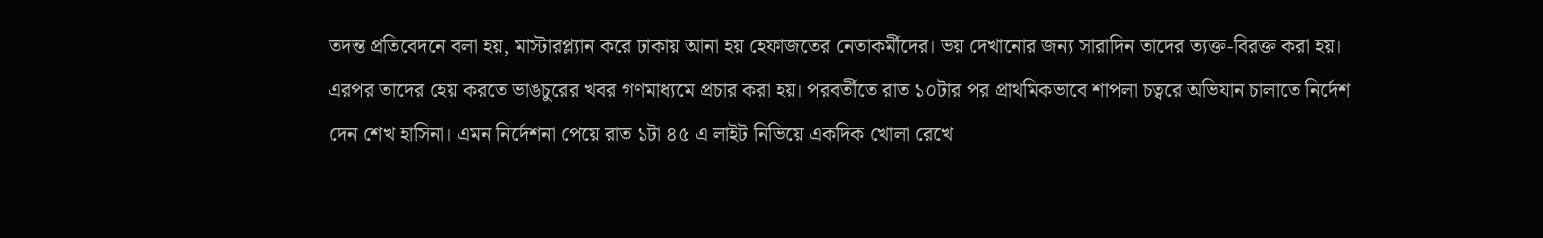তদন্ত প্রতিবেদনে বলা হয়, মাস্টারপ্ল্যান করে ঢাকায় আনা হয় হেফাজতের নেতাকর্মীদের। ভয় দেখানোর জন্য সারাদিন তাদের ত্যক্ত-বিরক্ত করা হয়। এরপর তাদের হেয় করতে ভাঙচুরের খবর গণমাধ্যমে প্রচার করা হয়। পরবর্তীতে রাত ১০টার পর প্রাথমিকভাবে শাপলা চত্বরে অভিযান চালাতে নির্দেশ দেন শেখ হাসিনা। এমন নির্দেশনা পেয়ে রাত ১টা ৪৫ এ লাইট নিভিয়ে একদিক খোলা রেখে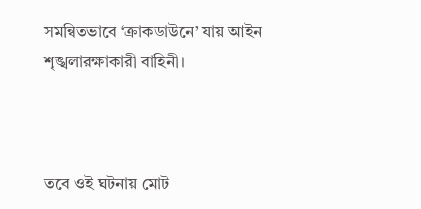সমন্বিতভাবে ‘ক্রাকডাউনে’ যায় আইন শৃঙ্খলারক্ষাকারী বাহিনী।



তবে ওই ঘটনায় মোট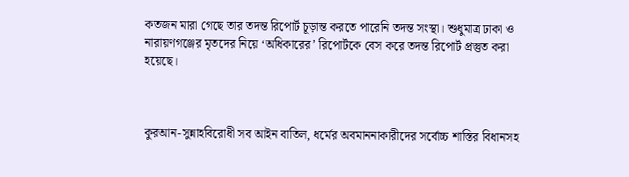কতজন মারা গেছে তার তদন্ত রিপোর্ট চূড়ান্ত করতে পারেনি তদন্ত সংস্থা। শুধুমাত্র ঢাকা ও নারায়ণগঞ্জের মৃতদের নিয়ে ‘অধিকারের’ রিপোর্টকে বেস করে তদন্ত রিপোর্ট প্রস্তুত করা হয়েছে।



কুরআন-সুন্নাহবিরোধী সব আইন বাতিল, ধর্মের অবমাননাকারীদের সর্বোচ্চ শাস্তির বিধানসহ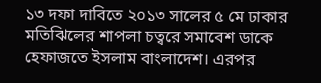১৩ দফা দাবিতে ২০১৩ সালের ৫ মে ঢাকার মতিঝিলের শাপলা চত্বরে সমাবেশ ডাকে হেফাজতে ইসলাম বাংলাদেশ। এরপর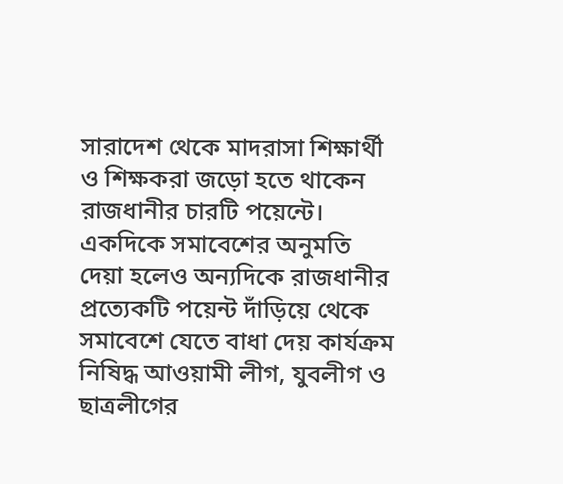সারাদেশ থেকে মাদরাসা শিক্ষার্থী ও শিক্ষকরা জড়ো হতে থাকেন রাজধানীর চারটি পয়েন্টে। একদিকে সমাবেশের অনুমতি দেয়া হলেও অন্যদিকে রাজধানীর প্রত্যেকটি পয়েন্ট দাঁড়িয়ে থেকে সমাবেশে যেতে বাধা দেয় কার্যক্রম নিষিদ্ধ আওয়ামী লীগ, যুবলীগ ও ছাত্রলীগের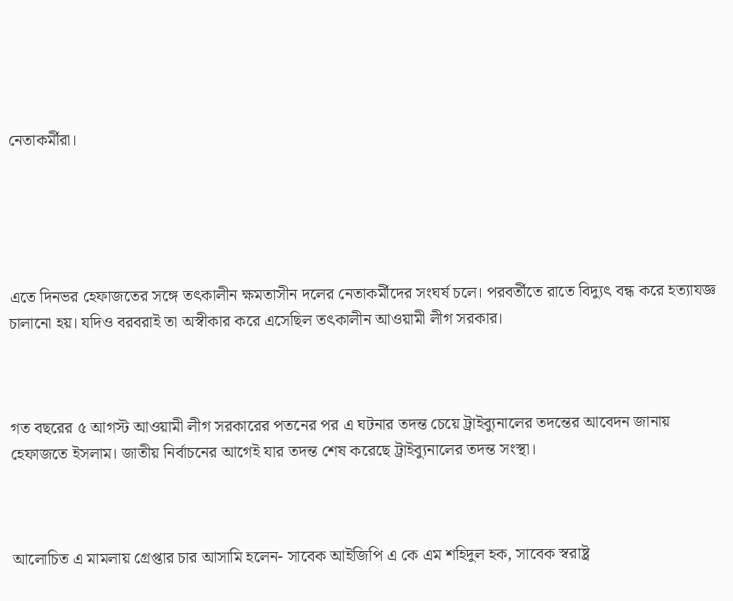নেতাকর্মীরা।





এতে দিনভর হেফাজতের সঙ্গে তৎকালীন ক্ষমতাসীন দলের নেতাকর্মীদের সংঘর্ষ চলে। পরবর্তীতে রাতে বিদ্যুৎ বন্ধ করে হত্যাযজ্ঞ চালানো হয়। যদিও বরবরাই তা অস্বীকার করে এসেছিল তৎকালীন আওয়ামী লীগ সরকার।



গত বছরের ৫ আগস্ট আওয়ামী লীগ সরকারের পতনের পর এ ঘটনার তদন্ত চেয়ে ট্রাইব্যুনালের তদন্তের আবেদন জানায় হেফাজতে ইসলাম। জাতীয় নির্বাচনের আগেই যার তদন্ত শেষ করেছে ট্রাইব্যুনালের তদন্ত সংস্থা।



আলোচিত এ মামলায় গ্রেপ্তার চার আসামি হলেন- সাবেক আইজিপি এ কে এম শহিদুল হক, সাবেক স্বরাষ্ট্র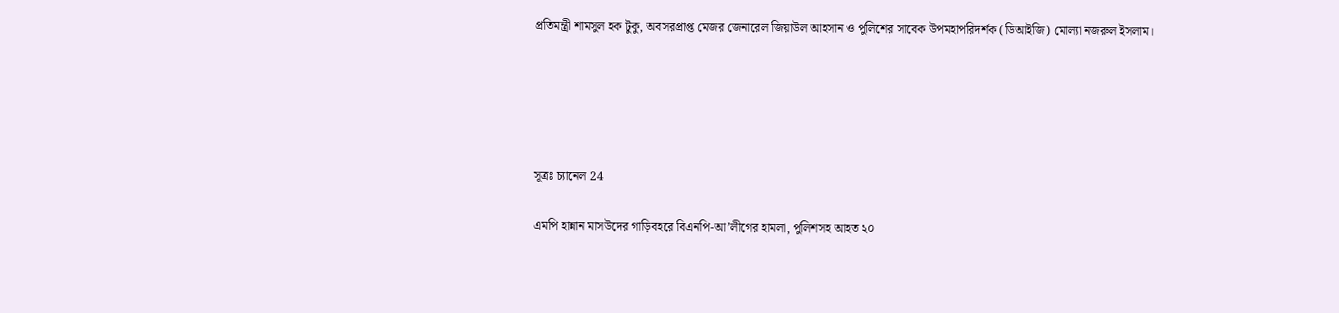প্রতিমন্ত্রী শামসুল হক টুকু, অবসরপ্রাপ্ত মেজর জেনারেল জিয়াউল আহসান ও পুলিশের সাবেক উপমহাপরিদর্শক (ডিআইজি) মোল‍্যা নজরুল ইসলাম।





সূত্রঃ চ্যানেল 24

এমপি হান্নান মাসউদের গাড়িবহরে বিএনপি-আ’লীগের হামলা, পুলিশসহ আহত ২০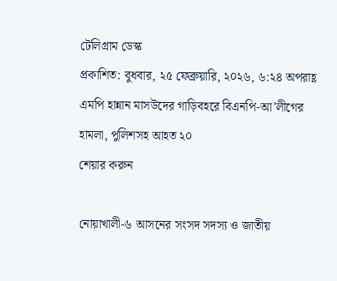টেলিগ্রাম ডেস্ক
প্রকাশিত: বুধবার, ২৫ ফেব্রুয়ারি, ২০২৬, ৬:২৪ অপরাহ্ণ
এমপি হান্নান মাসউদের গাড়িবহরে বিএনপি-আ’লীগের হামলা, পুলিশসহ আহত ২০
শেয়ার করুন

নোয়াখালী-৬ আসনের সংসদ সদস্য ও জাতীয়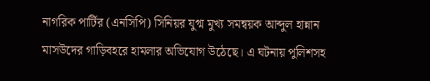নাগরিক পার্টির (এনসিপি) সিনিয়র যুগ্ম মুখ্য সমন্বয়ক আব্দুল হান্নান মাসউদের গাড়িবহরে হামলার অভিযোগ উঠেছে। এ ঘটনায় পুলিশসহ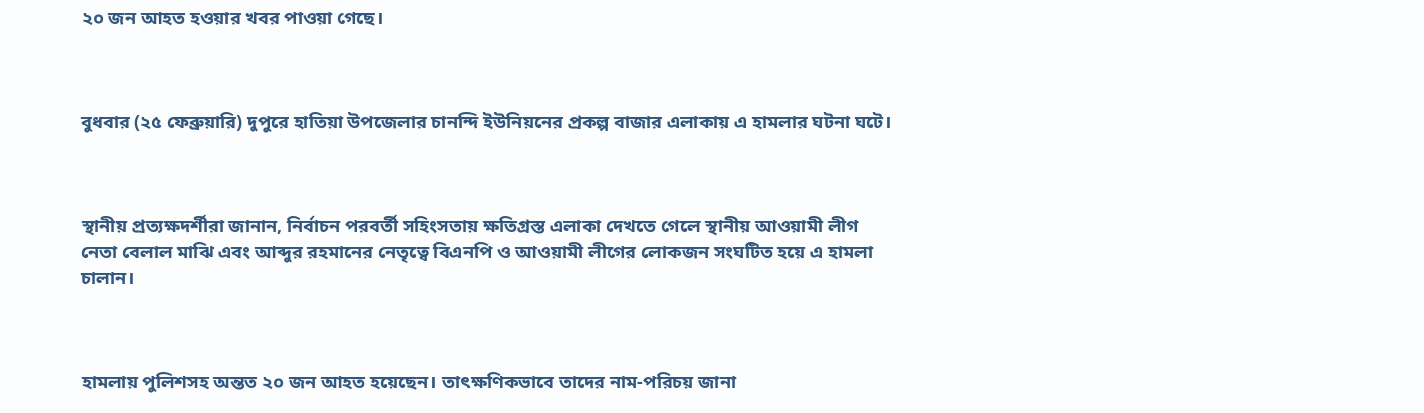২০ জন আহত হওয়ার খবর পাওয়া গেছে।



বুধবার (২৫ ফেব্রুয়ারি) দুপুরে হাতিয়া উপজেলার চানন্দি ইউনিয়নের প্রকল্প বাজার এলাকায় এ হামলার ঘটনা ঘটে।



স্থানীয় প্রত্যক্ষদর্শীরা জানান, নির্বাচন পরবর্তী সহিংসতায় ক্ষতিগ্রস্ত এলাকা দেখতে গেলে স্থানীয় আওয়ামী লীগ নেতা বেলাল মাঝি এবং আব্দুর রহমানের নেতৃত্বে বিএনপি ও আওয়ামী লীগের লোকজন সংঘটিত হয়ে এ হামলা চালান।



হামলায় পুলিশসহ অন্তত ২০ জন আহত হয়েছেন। তাৎক্ষণিকভাবে তাদের নাম-পরিচয় জানা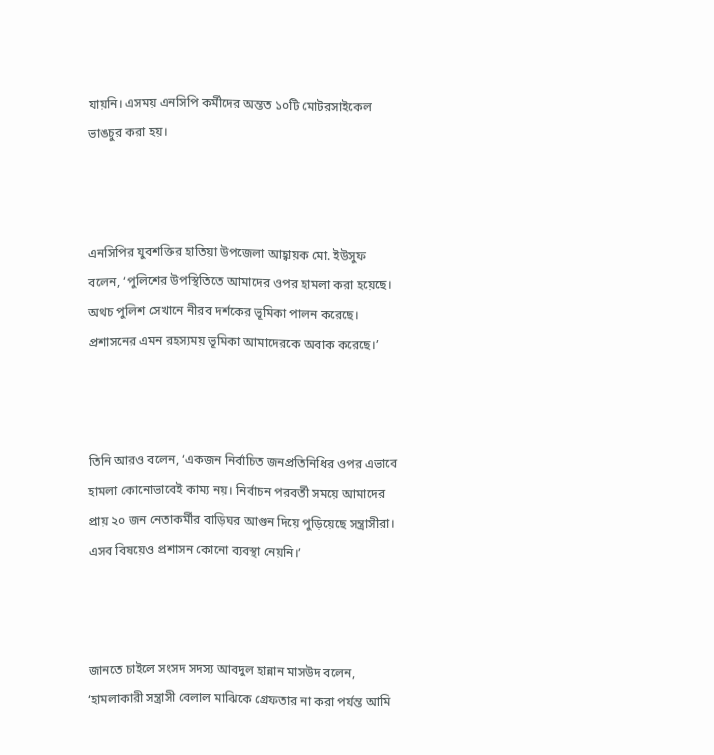যায়নি। এসময় এনসিপি কর্মীদের অন্তত ১০টি মোটরসাইকেল ভাঙচুর করা হয়।



এনসিপির যুবশক্তির হাতিয়া উপজেলা আহ্বায়ক মো. ইউসুফ বলেন, ‘পুলিশের উপস্থিতিতে আমাদের ওপর হামলা করা হয়েছে। অথচ পুলিশ সেখানে নীরব দর্শকের ভূমিকা পালন করেছে। প্রশাসনের এমন রহস্যময় ভূমিকা আমাদেরকে অবাক করেছে।’



তিনি আরও বলেন, ‘একজন নির্বাচিত জনপ্রতিনিধির ওপর এভাবে হামলা কোনোভাবেই কাম্য নয়। নির্বাচন পরবর্তী সময়ে আমাদের প্রায় ২০ জন নেতাকর্মীর বাড়িঘর আগুন দিয়ে পুড়িয়েছে সন্ত্রাসীরা। এসব বিষয়েও প্রশাসন কোনো ব্যবস্থা নেয়নি।’



জানতে চাইলে সংসদ সদস্য আবদুল হান্নান মাসউদ বলেন, ‘হামলাকারী সন্ত্রাসী বেলাল মাঝিকে গ্রেফতার না করা পর্যন্ত আমি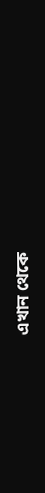এখান থেকে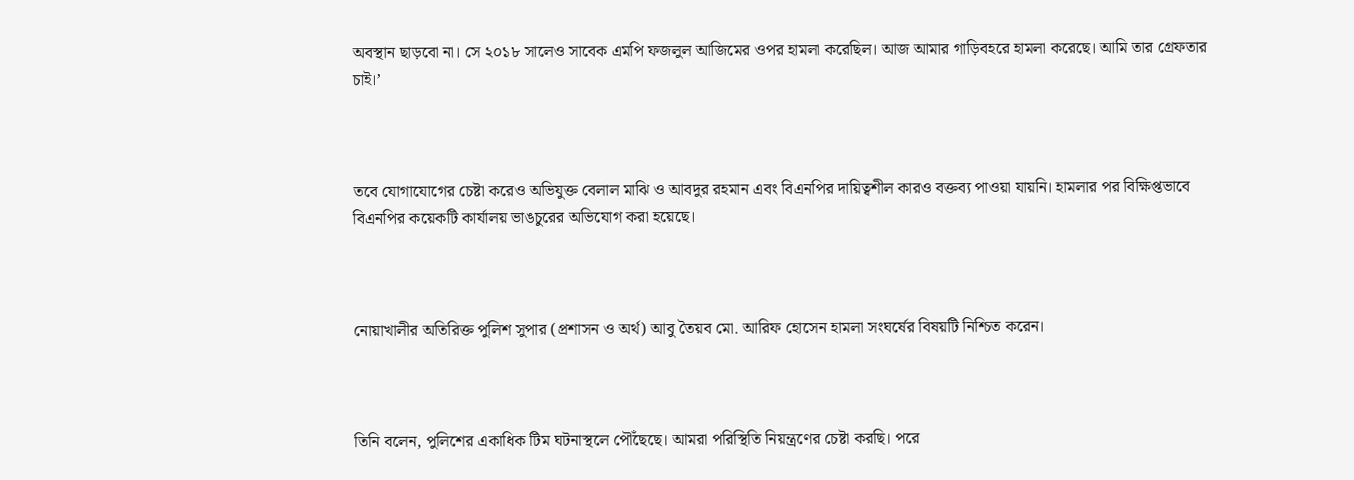অবস্থান ছাড়বো না। সে ২০১৮ সালেও সাবেক এমপি ফজলুল আজিমের ওপর হামলা করেছিল। আজ আমার গাড়িবহরে হামলা করেছে। আমি তার গ্রেফতার চাই।’



তবে যোগাযোগের চেষ্টা করেও অভিযুক্ত বেলাল মাঝি ও আবদুর রহমান এবং বিএনপির দায়িত্বশীল কারও বক্তব্য পাওয়া যায়নি। হামলার পর বিক্ষিপ্তভাবে বিএনপির কয়েকটি কার্যালয় ভাঙচুরের অভিযোগ করা হয়েছে।



নোয়াখালীর অতিরিক্ত পুলিশ সুপার (প্রশাসন ও অর্থ) আবু তৈয়ব মো. আরিফ হোসেন হামলা সংঘর্ষের বিষয়টি নিশ্চিত করেন।



তিনি বলেন, পুলিশের একাধিক টিম ঘটনাস্থলে পৌঁছেছে। আমরা পরিস্থিতি নিয়ন্ত্রণের চেষ্টা করছি। পরে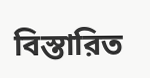বিস্তারিত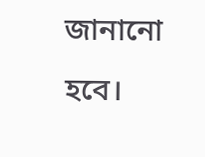জানানো হবে।